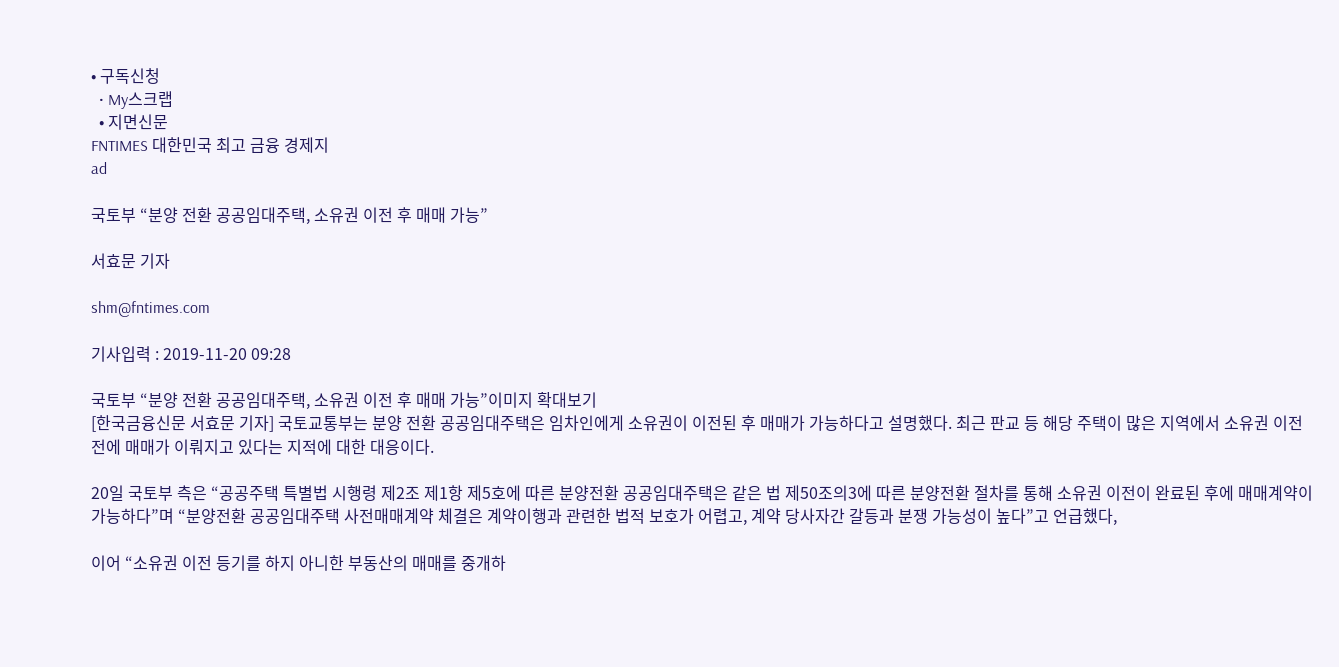• 구독신청
  • My스크랩
  • 지면신문
FNTIMES 대한민국 최고 금융 경제지
ad

국토부 “분양 전환 공공임대주택, 소유권 이전 후 매매 가능”

서효문 기자

shm@fntimes.com

기사입력 : 2019-11-20 09:28

국토부 “분양 전환 공공임대주택, 소유권 이전 후 매매 가능”이미지 확대보기
[한국금융신문 서효문 기자] 국토교통부는 분양 전환 공공임대주택은 임차인에게 소유권이 이전된 후 매매가 가능하다고 설명했다. 최근 판교 등 해당 주택이 많은 지역에서 소유권 이전 전에 매매가 이뤄지고 있다는 지적에 대한 대응이다.

20일 국토부 측은 “공공주택 특별법 시행령 제2조 제1항 제5호에 따른 분양전환 공공임대주택은 같은 법 제50조의3에 따른 분양전환 절차를 통해 소유권 이전이 완료된 후에 매매계약이 가능하다”며 “분양전환 공공임대주택 사전매매계약 체결은 계약이행과 관련한 법적 보호가 어렵고, 계약 당사자간 갈등과 분쟁 가능성이 높다”고 언급했다,

이어 “소유권 이전 등기를 하지 아니한 부동산의 매매를 중개하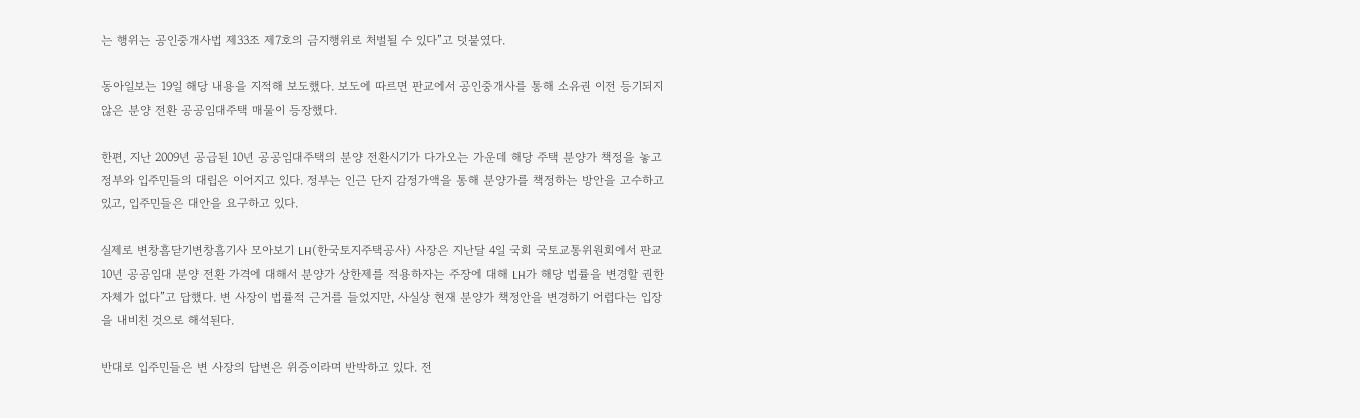는 행위는 공인중개사법 제33조 제7호의 금지행위로 처벌될 수 있다”고 덧붙였다.

동아일보는 19일 해당 내용을 지적해 보도했다. 보도에 따르면 판교에서 공인중개사를 통해 소유권 이전 등기되지 않은 분양 전환 공공임대주택 매물이 등장했다.

한편, 지난 2009년 공급된 10년 공공임대주택의 분양 전환시기가 다가오는 가운데 해당 주택 분양가 책정을 놓고 정부와 입주민들의 대립은 이어지고 있다. 정부는 인근 단지 감정가액을 통해 분양가를 책정하는 방안을 고수하고 있고, 입주민들은 대안을 요구하고 있다.

실제로 변창흠닫기변창흠기사 모아보기 LH(한국토지주택공사) 사장은 지난달 4일 국회 국토교통위원회에서 판교 10년 공공임대 분양 전환 가격에 대해서 분양가 상한제를 적용하자는 주장에 대해 LH가 해당 법률을 변경할 권한 자체가 없다”고 답했다. 변 사장이 법률적 근거를 들었지만, 사실상 현재 분양가 책정안을 변경하기 어렵다는 입장을 내비친 것으로 해석된다.

반대로 입주민들은 변 사장의 답변은 위증이라며 반박하고 있다. 전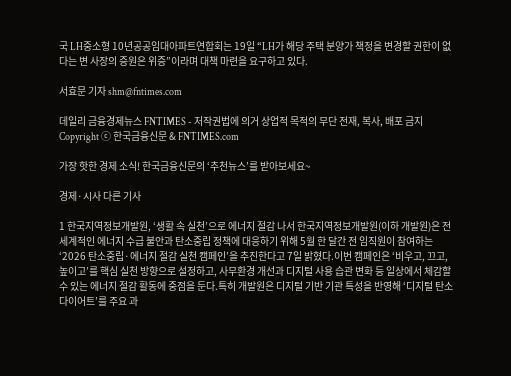국 LH중소형 10년공공임대아파트연합회는 19일 “LH가 해당 주택 분양가 책정을 변경할 권한이 없다는 변 사장의 증원은 위증”이라며 대책 마련을 요구하고 있다.

서효문 기자 shm@fntimes.com

데일리 금융경제뉴스 FNTIMES - 저작권법에 의거 상업적 목적의 무단 전재, 복사, 배포 금지
Copyright ⓒ 한국금융신문 & FNTIMES.com

가장 핫한 경제 소식! 한국금융신문의 ‘추천뉴스’를 받아보세요~

경제·시사 다른 기사

1 한국지역정보개발원, ‘생활 속 실천’으로 에너지 절감 나서 한국지역정보개발원(이하 개발원)은 전 세계적인 에너지 수급 불안과 탄소중립 정책에 대응하기 위해 5월 한 달간 전 임직원이 참여하는 ‘2026 탄소중립·에너지 절감 실천 캠페인’을 추진한다고 7일 밝혔다.이번 캠페인은 ‘비우고, 끄고, 높이고’를 핵심 실천 방향으로 설정하고, 사무환경 개선과 디지털 사용 습관 변화 등 일상에서 체감할 수 있는 에너지 절감 활동에 중점을 둔다.특히 개발원은 디지털 기반 기관 특성을 반영해 ‘디지털 탄소 다이어트’를 주요 과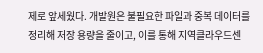제로 앞세웠다. 개발원은 불필요한 파일과 중복 데이터를 정리해 저장 용량을 줄이고, 이를 통해 지역클라우드센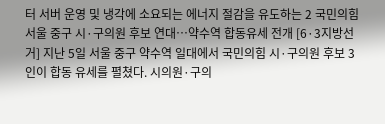터 서버 운영 및 냉각에 소요되는 에너지 절감을 유도하는 2 국민의힘 서울 중구 시·구의원 후보 연대…약수역 합동유세 전개 [6·3지방선거] 지난 5일 서울 중구 약수역 일대에서 국민의힘 시·구의원 후보 3인이 합동 유세를 펼쳤다. 시의원·구의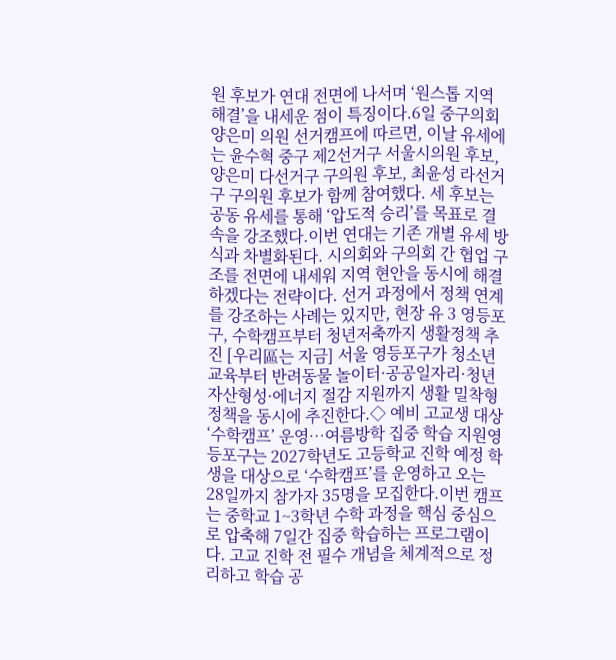원 후보가 연대 전면에 나서며 ‘원스톱 지역 해결’을 내세운 점이 특징이다.6일 중구의회 양은미 의원 선거캠프에 따르면, 이날 유세에는 윤수혁 중구 제2선거구 서울시의원 후보, 양은미 다선거구 구의원 후보, 최윤성 라선거구 구의원 후보가 함께 참여했다. 세 후보는 공동 유세를 통해 ‘압도적 승리’를 목표로 결속을 강조했다.이번 연대는 기존 개별 유세 방식과 차별화된다. 시의회와 구의회 간 협업 구조를 전면에 내세워 지역 현안을 동시에 해결하겠다는 전략이다. 선거 과정에서 정책 연계를 강조하는 사례는 있지만, 현장 유 3 영등포구, 수학캠프부터 청년저축까지 생활정책 추진 [우리區는 지금] 서울 영등포구가 청소년 교육부터 반려동물 놀이터·공공일자리·청년 자산형성·에너지 절감 지원까지 생활 밀착형 정책을 동시에 추진한다.◇ 예비 고교생 대상 ‘수학캠프’ 운영…여름방학 집중 학습 지원영등포구는 2027학년도 고등학교 진학 예정 학생을 대상으로 ‘수학캠프’를 운영하고 오는 28일까지 참가자 35명을 모집한다.이번 캠프는 중학교 1~3학년 수학 과정을 핵심 중심으로 압축해 7일간 집중 학습하는 프로그램이다. 고교 진학 전 필수 개념을 체계적으로 정리하고 학습 공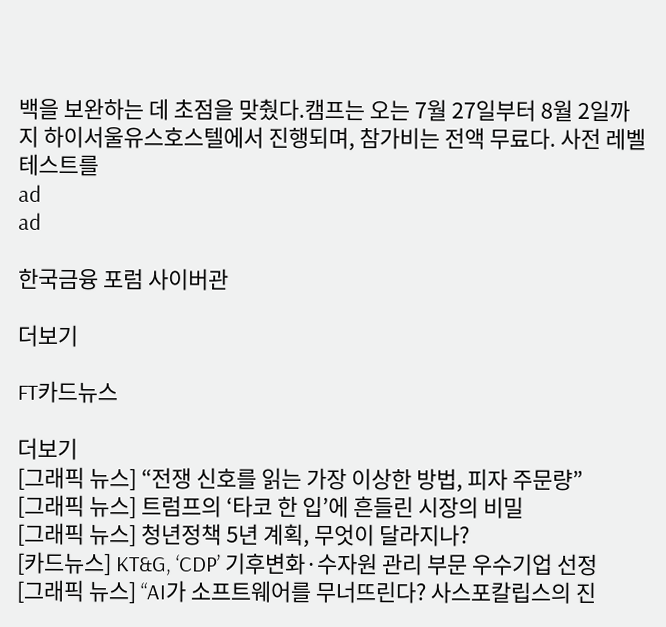백을 보완하는 데 초점을 맞췄다.캠프는 오는 7월 27일부터 8월 2일까지 하이서울유스호스텔에서 진행되며, 참가비는 전액 무료다. 사전 레벨 테스트를
ad
ad

한국금융 포럼 사이버관

더보기

FT카드뉴스

더보기
[그래픽 뉴스] “전쟁 신호를 읽는 가장 이상한 방법, 피자 주문량”
[그래픽 뉴스] 트럼프의 ‘타코 한 입’에 흔들린 시장의 비밀
[그래픽 뉴스] 청년정책 5년 계획, 무엇이 달라지나?
[카드뉴스] KT&G, ‘CDP’ 기후변화·수자원 관리 부문 우수기업 선정
[그래픽 뉴스] “AI가 소프트웨어를 무너뜨린다? 사스포칼립스의 진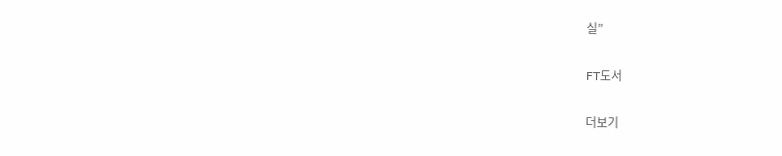실”

FT도서

더보기